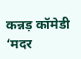कन्नड़ कॉमेडी ‘मदर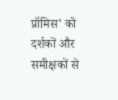प्रॉमिस’ को दर्शकों और समीक्षकों से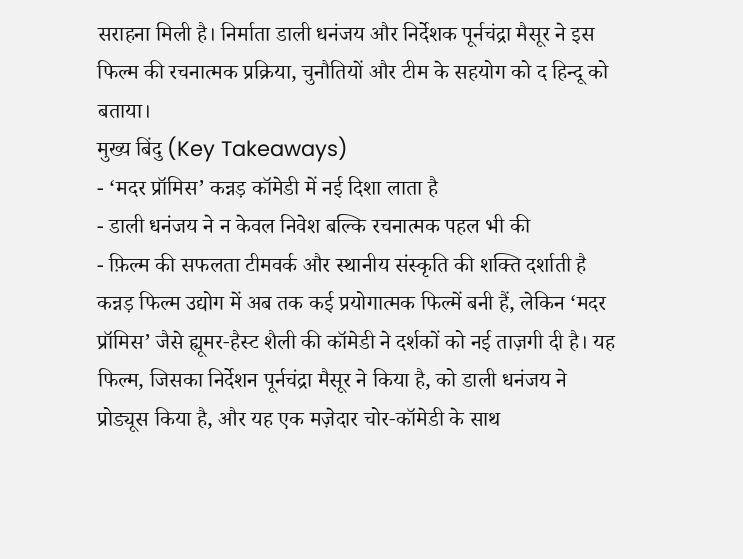सराहना मिली है। निर्माता डाली धनंजय और निर्देशक पूर्नचंद्रा मैसूर ने इस फिल्म की रचनात्मक प्रक्रिया, चुनौतियों और टीम के सहयोग को द हिन्दू को बताया।
मुख्य बिंदु (Key Takeaways)
- ‘मदर प्रॉमिस’ कन्नड़ कॉमेडी में नई दिशा लाता है
- डाली धनंजय ने न केवल निवेश बल्कि रचनात्मक पहल भी की
- फ़िल्म की सफलता टीमवर्क और स्थानीय संस्कृति की शक्ति दर्शाती है
कन्नड़ फिल्म उद्योग में अब तक कई प्रयोगात्मक फिल्में बनी हैं, लेकिन ‘मदर प्रॉमिस’ जैसे ह्यूमर‑हैस्ट शैली की कॉमेडी ने दर्शकों को नई ताज़गी दी है। यह फिल्म, जिसका निर्देशन पूर्नचंद्रा मैसूर ने किया है, को डाली धनंजय ने प्रोड्यूस किया है, और यह एक मज़ेदार चोर‑कॉमेडी के साथ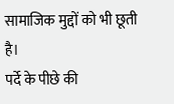सामाजिक मुद्दों को भी छूती है।
पर्दे के पीछे की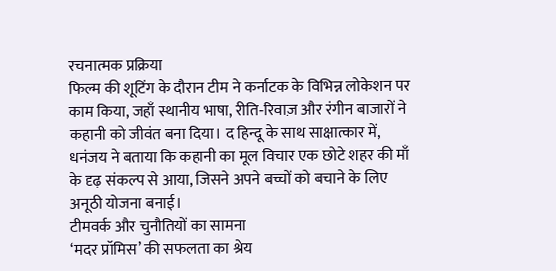रचनात्मक प्रक्रिया
फिल्म की शूटिंग के दौरान टीम ने कर्नाटक के विभिन्न लोकेशन पर काम किया, जहाँ स्थानीय भाषा, रीति‑रिवाज़ और रंगीन बाजारों ने कहानी को जीवंत बना दिया। द हिन्दू के साथ साक्षात्कार में, धनंजय ने बताया कि कहानी का मूल विचार एक छोटे शहर की माँ के दृढ़ संकल्प से आया, जिसने अपने बच्चों को बचाने के लिए अनूठी योजना बनाई।
टीमवर्क और चुनौतियों का सामना
‘मदर प्रॉमिस’ की सफलता का श्रेय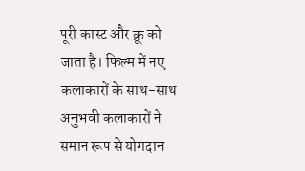पूरी कास्ट और क्रू को जाता है। फिल्म में नए कलाकारों के साथ-साथ अनुभवी कलाकारों ने समान रूप से योगदान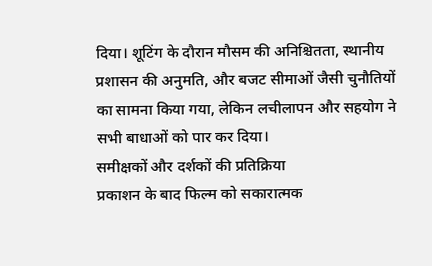दिया। शूटिंग के दौरान मौसम की अनिश्चितता, स्थानीय प्रशासन की अनुमति, और बजट सीमाओं जैसी चुनौतियों का सामना किया गया, लेकिन लचीलापन और सहयोग ने सभी बाधाओं को पार कर दिया।
समीक्षकों और दर्शकों की प्रतिक्रिया
प्रकाशन के बाद फिल्म को सकारात्मक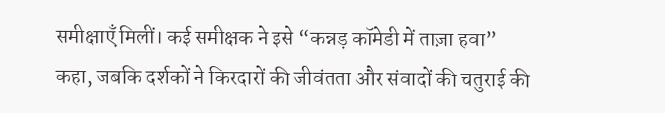समीक्षाएँ मिलीं। कई समीक्षक ने इसे “कन्नड़ कॉमेडी में ताज़ा हवा” कहा, जबकि दर्शकों ने किरदारों की जीवंतता और संवादों की चतुराई की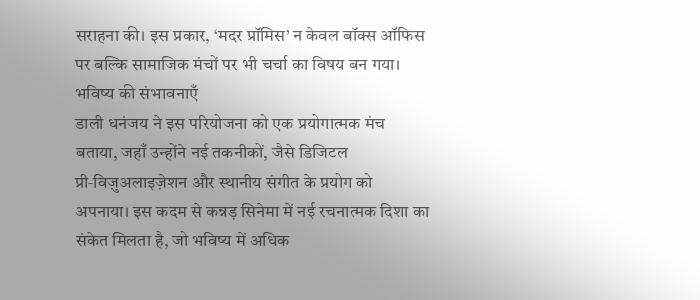सराहना की। इस प्रकार, ‘मदर प्रॉमिस’ न केवल बॉक्स ऑफिस पर बल्कि सामाजिक मंचों पर भी चर्चा का विषय बन गया।
भविष्य की संभावनाएँ
डाली धनंजय ने इस परियोजना को एक प्रयोगात्मक मंच बताया, जहाँ उन्होंने नई तकनीकों, जैसे डिजिटल प्री‑विज़ुअलाइज़ेशन और स्थानीय संगीत के प्रयोग को अपनाया। इस कदम से कन्नड़ सिनेमा में नई रचनात्मक दिशा का संकेत मिलता है, जो भविष्य में अधिक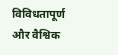विविधतापूर्ण और वैश्विक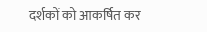दर्शकों को आकर्षित कर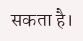सकता है।